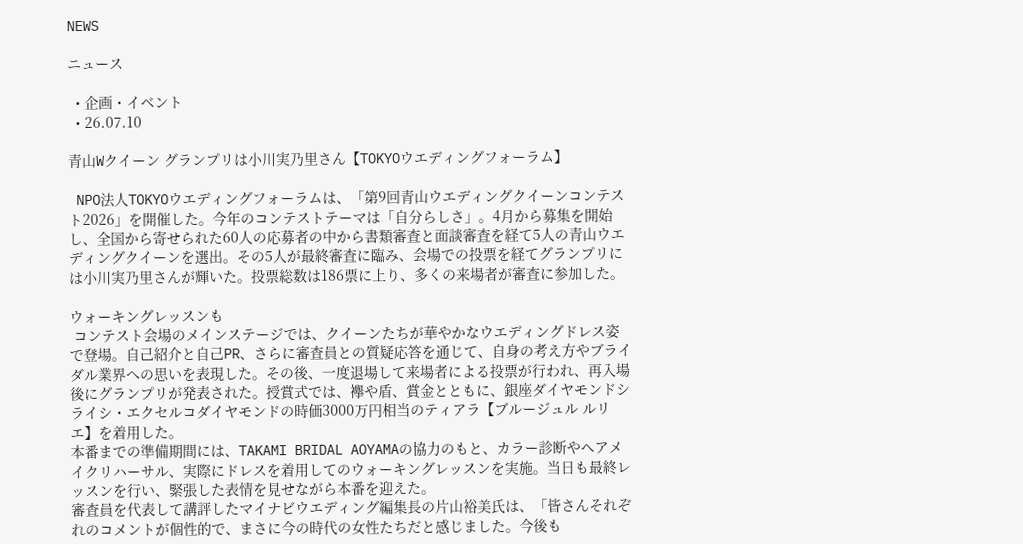NEWS

ニュース

  • 企画・イベント
  • 26.07.10

青山Wクイーン グランプリは小川実乃里さん【TOKYOウエディングフォーラム】

 NPO法人TOKYOウエディングフォーラムは、「第9回青山ウエディングクイーンコンテスト2026」を開催した。今年のコンテストテーマは「自分らしさ」。4月から募集を開始し、全国から寄せられた60人の応募者の中から書類審査と面談審査を経て5人の青山ウエディングクイーンを選出。その5人が最終審査に臨み、会場での投票を経てグランプリには小川実乃里さんが輝いた。投票総数は186票に上り、多くの来場者が審査に参加した。

ウォーキングレッスンも
 コンテスト会場のメインステージでは、クイーンたちが華やかなウエディングドレス姿で登場。自己紹介と自己PR、さらに審査員との質疑応答を通じて、自身の考え方やブライダル業界への思いを表現した。その後、一度退場して来場者による投票が行われ、再入場後にグランプリが発表された。授賞式では、襷や盾、賞金とともに、銀座ダイヤモンドシライシ・エクセルコダイヤモンドの時価3000万円相当のティアラ【ブルージュル ルリエ】を着用した。
本番までの準備期間には、TAKAMI BRIDAL AOYAMAの協力のもと、カラー診断やヘアメイクリハーサル、実際にドレスを着用してのウォーキングレッスンを実施。当日も最終レッスンを行い、緊張した表情を見せながら本番を迎えた。
審査員を代表して講評したマイナビウエディング編集長の片山裕美氏は、「皆さんそれぞれのコメントが個性的で、まさに今の時代の女性たちだと感じました。今後も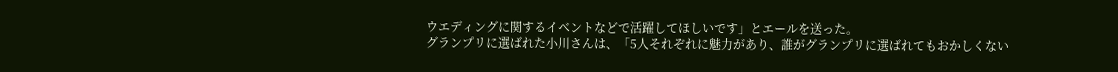ウエディングに関するイベントなどで活躍してほしいです」とエールを送った。
グランプリに選ばれた小川さんは、「5人それぞれに魅力があり、誰がグランプリに選ばれてもおかしくない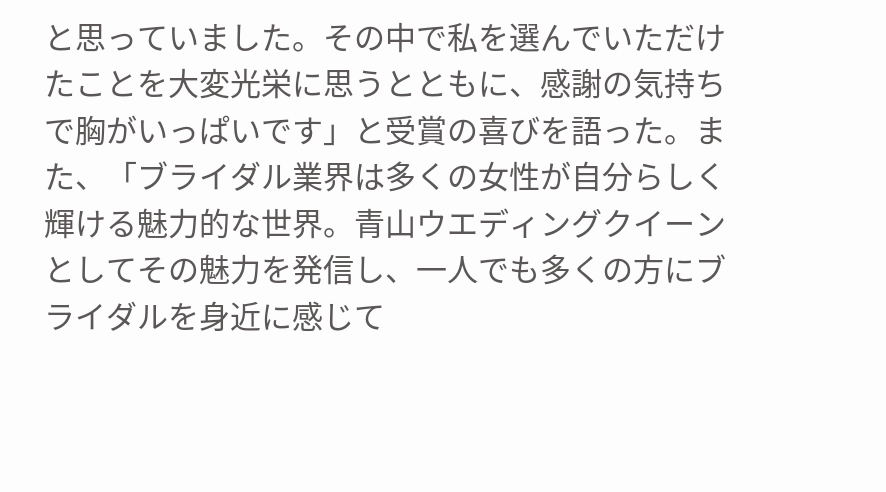と思っていました。その中で私を選んでいただけたことを大変光栄に思うとともに、感謝の気持ちで胸がいっぱいです」と受賞の喜びを語った。また、「ブライダル業界は多くの女性が自分らしく輝ける魅力的な世界。青山ウエディングクイーンとしてその魅力を発信し、一人でも多くの方にブライダルを身近に感じて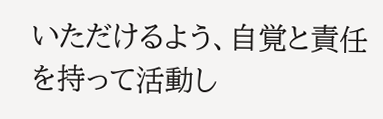いただけるよう、自覚と責任を持って活動し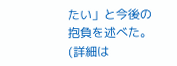たい」と今後の抱負を述べた。
(詳細は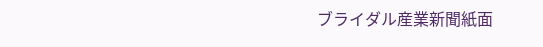ブライダル産業新聞紙面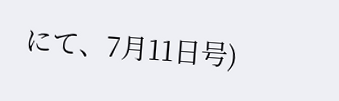にて、7月11日号)